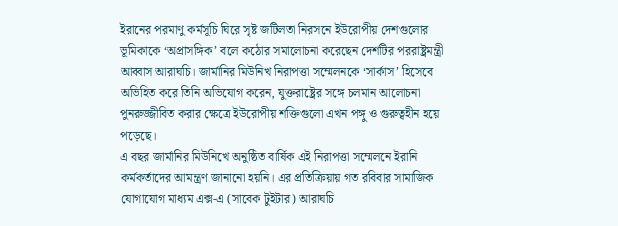ইরানের পরমাণু কর্মসূচি ঘিরে সৃষ্ট জটিলতা নিরসনে ইউরোপীয় দেশগুলোর ভূমিকাকে ‘অপ্রাসঙ্গিক’ বলে কঠোর সমালোচনা করেছেন দেশটির পররাষ্ট্রমন্ত্রী আব্বাস আরাঘচি। জার্মানির মিউনিখ নিরাপত্তা সম্মেলনকে ‘সার্কাস’ হিসেবে অভিহিত করে তিনি অভিযোগ করেন, যুক্তরাষ্ট্রের সঙ্গে চলমান আলোচনা পুনরুজ্জীবিত করার ক্ষেত্রে ইউরোপীয় শক্তিগুলো এখন পঙ্গু ও গুরুত্বহীন হয়ে পড়েছে।
এ বছর জার্মানির মিউনিখে অনুষ্ঠিত বার্ষিক এই নিরাপত্তা সম্মেলনে ইরানি কর্মকর্তাদের আমন্ত্রণ জানানো হয়নি। এর প্রতিক্রিয়ায় গত রবিবার সামাজিক যোগাযোগ মাধ্যম এক্স-এ (সাবেক টুইটার) আরাঘচি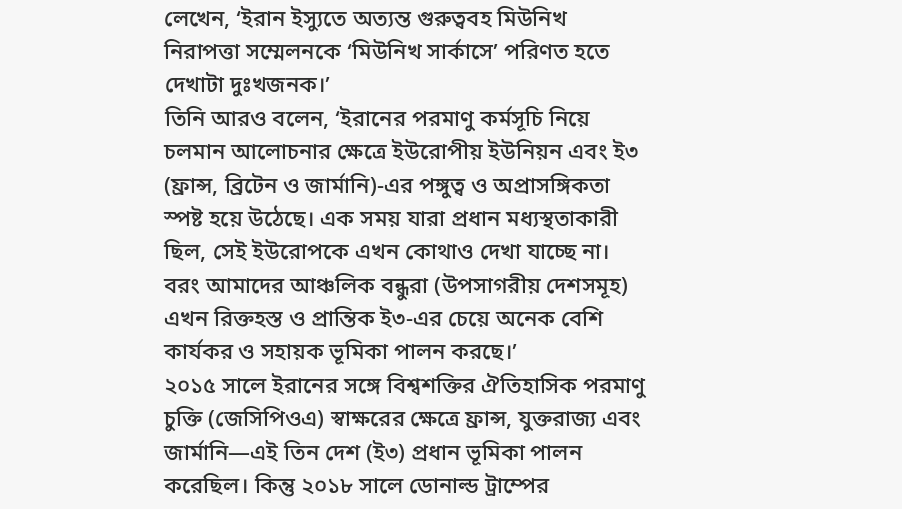লেখেন, ‘ইরান ইস্যুতে অত্যন্ত গুরুত্ববহ মিউনিখ নিরাপত্তা সম্মেলনকে ‘মিউনিখ সার্কাসে’ পরিণত হতে দেখাটা দুঃখজনক।’
তিনি আরও বলেন, ‘ইরানের পরমাণু কর্মসূচি নিয়ে চলমান আলোচনার ক্ষেত্রে ইউরোপীয় ইউনিয়ন এবং ই৩ (ফ্রান্স, ব্রিটেন ও জার্মানি)-এর পঙ্গুত্ব ও অপ্রাসঙ্গিকতা স্পষ্ট হয়ে উঠেছে। এক সময় যারা প্রধান মধ্যস্থতাকারী ছিল, সেই ইউরোপকে এখন কোথাও দেখা যাচ্ছে না। বরং আমাদের আঞ্চলিক বন্ধুরা (উপসাগরীয় দেশসমূহ) এখন রিক্তহস্ত ও প্রান্তিক ই৩-এর চেয়ে অনেক বেশি কার্যকর ও সহায়ক ভূমিকা পালন করছে।’
২০১৫ সালে ইরানের সঙ্গে বিশ্বশক্তির ঐতিহাসিক পরমাণু চুক্তি (জেসিপিওএ) স্বাক্ষরের ক্ষেত্রে ফ্রান্স, যুক্তরাজ্য এবং জার্মানি—এই তিন দেশ (ই৩) প্রধান ভূমিকা পালন করেছিল। কিন্তু ২০১৮ সালে ডোনাল্ড ট্রাম্পের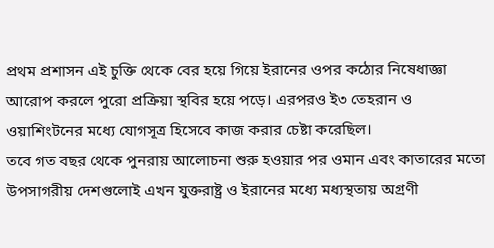প্রথম প্রশাসন এই চুক্তি থেকে বের হয়ে গিয়ে ইরানের ওপর কঠোর নিষেধাজ্ঞা আরোপ করলে পুরো প্রক্রিয়া স্থবির হয়ে পড়ে। এরপরও ই৩ তেহরান ও ওয়াশিংটনের মধ্যে যোগসূত্র হিসেবে কাজ করার চেষ্টা করেছিল।
তবে গত বছর থেকে পুনরায় আলোচনা শুরু হওয়ার পর ওমান এবং কাতারের মতো উপসাগরীয় দেশগুলোই এখন যুক্তরাষ্ট্র ও ইরানের মধ্যে মধ্যস্থতায় অগ্রণী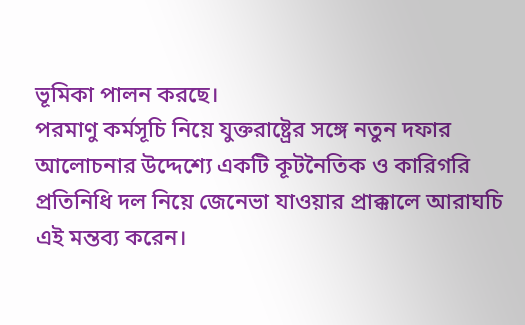ভূমিকা পালন করছে।
পরমাণু কর্মসূচি নিয়ে যুক্তরাষ্ট্রের সঙ্গে নতুন দফার আলোচনার উদ্দেশ্যে একটি কূটনৈতিক ও কারিগরি প্রতিনিধি দল নিয়ে জেনেভা যাওয়ার প্রাক্কালে আরাঘচি এই মন্তব্য করেন।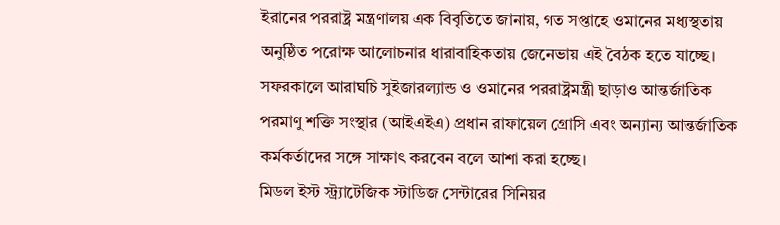ইরানের পররাষ্ট্র মন্ত্রণালয় এক বিবৃতিতে জানায়, গত সপ্তাহে ওমানের মধ্যস্থতায় অনুষ্ঠিত পরোক্ষ আলোচনার ধারাবাহিকতায় জেনেভায় এই বৈঠক হতে যাচ্ছে।
সফরকালে আরাঘচি সুইজারল্যান্ড ও ওমানের পররাষ্ট্রমন্ত্রী ছাড়াও আন্তর্জাতিক পরমাণু শক্তি সংস্থার (আইএইএ) প্রধান রাফায়েল গ্রোসি এবং অন্যান্য আন্তর্জাতিক কর্মকর্তাদের সঙ্গে সাক্ষাৎ করবেন বলে আশা করা হচ্ছে।
মিডল ইস্ট স্ট্র্যাটেজিক স্টাডিজ সেন্টারের সিনিয়র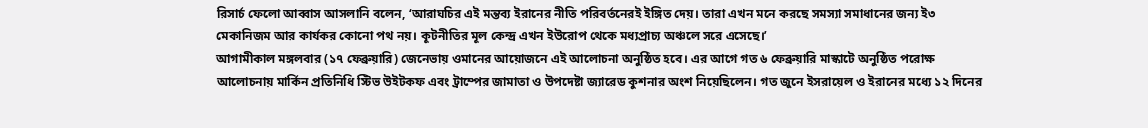রিসার্চ ফেলো আব্বাস আসলানি বলেন, ‘আরাঘচির এই মন্তব্য ইরানের নীতি পরিবর্তনেরই ইঙ্গিত দেয়। তারা এখন মনে করছে সমস্যা সমাধানের জন্য ই৩ মেকানিজম আর কার্যকর কোনো পথ নয়। কূটনীতির মূল কেন্দ্র এখন ইউরোপ থেকে মধ্যপ্রাচ্য অঞ্চলে সরে এসেছে।’
আগামীকাল মঙ্গলবার (১৭ ফেব্রুয়ারি) জেনেভায় ওমানের আয়োজনে এই আলোচনা অনুষ্ঠিত হবে। এর আগে গত ৬ ফেব্রুয়ারি মাস্কাটে অনুষ্ঠিত পরোক্ষ আলোচনায় মার্কিন প্রতিনিধি স্টিভ উইটকফ এবং ট্রাম্পের জামাতা ও উপদেষ্টা জ্যারেড কুশনার অংশ নিয়েছিলেন। গত জুনে ইসরায়েল ও ইরানের মধ্যে ১২ দিনের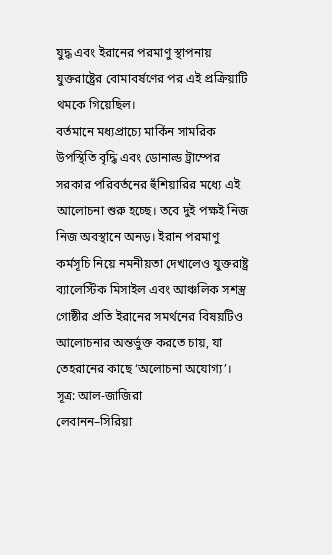যুদ্ধ এবং ইরানের পরমাণু স্থাপনায় যুক্তরাষ্ট্রের বোমাবর্ষণের পর এই প্রক্রিয়াটি থমকে গিয়েছিল।
বর্তমানে মধ্যপ্রাচ্যে মার্কিন সামরিক উপস্থিতি বৃদ্ধি এবং ডোনাল্ড ট্রাম্পের সরকার পরিবর্তনের হুঁশিয়ারির মধ্যে এই আলোচনা শুরু হচ্ছে। তবে দুই পক্ষই নিজ নিজ অবস্থানে অনড়। ইরান পরমাণু কর্মসূচি নিয়ে নমনীয়তা দেখালেও যুক্তরাষ্ট্র ব্যালেস্টিক মিসাইল এবং আঞ্চলিক সশস্ত্র গোষ্ঠীর প্রতি ইরানের সমর্থনের বিষয়টিও আলোচনার অন্তর্ভুক্ত করতে চায়, যা তেহরানের কাছে ‘অলোচনা অযোগ্য’।
সূত্র: আল-জাজিরা
লেবানন–সিরিয়া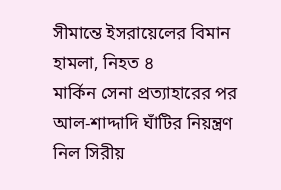সীমান্তে ইসরায়েলের বিমান হামলা, নিহত ৪
মার্কিন সেনা প্রত্যাহারের পর আল-শাদ্দাদি ঘাঁটির নিয়ন্ত্রণ নিল সিরীয়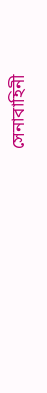সেনাবাহিনী